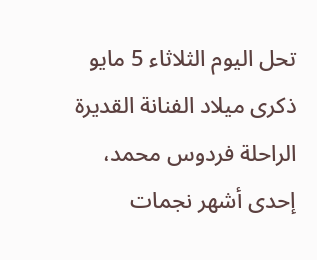تحل اليوم الثلاثاء 5 مايو ذكرى ميلاد الفنانة القديرة الراحلة فردوس محمد، إحدى أشهر نجمات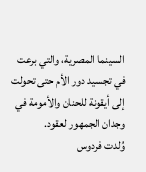السينما المصرية، والتي برعت في تجسيد دور الأم حتى تحولت إلى أيقونة للحنان والأمومة في وجدان الجمهور لعقود.
وُلدت فردوس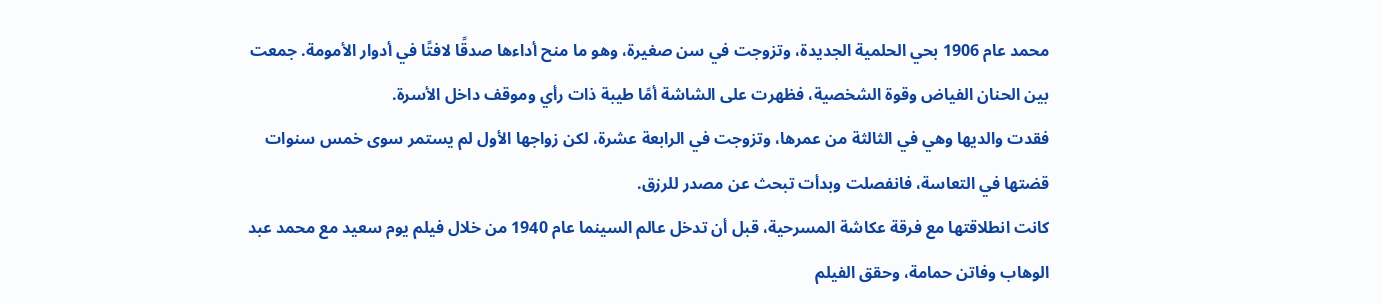محمد عام 1906 بحي الحلمية الجديدة، وتزوجت في سن صغيرة، وهو ما منح أداءها صدقًا لافتًا في أدوار الأمومة. جمعت بين الحنان الفياض وقوة الشخصية، فظهرت على الشاشة أمًا طيبة ذات رأي وموقف داخل الأسرة.
فقدت والديها وهي في الثالثة من عمرها، وتزوجت في الرابعة عشرة، لكن زواجها الأول لم يستمر سوى خمس سنوات قضتها في التعاسة، فانفصلت وبدأت تبحث عن مصدر للرزق.
كانت انطلاقتها مع فرقة عكاشة المسرحية، قبل أن تدخل عالم السينما عام 1940 من خلال فيلم يوم سعيد مع محمد عبد الوهاب وفاتن حمامة، وحقق الفيلم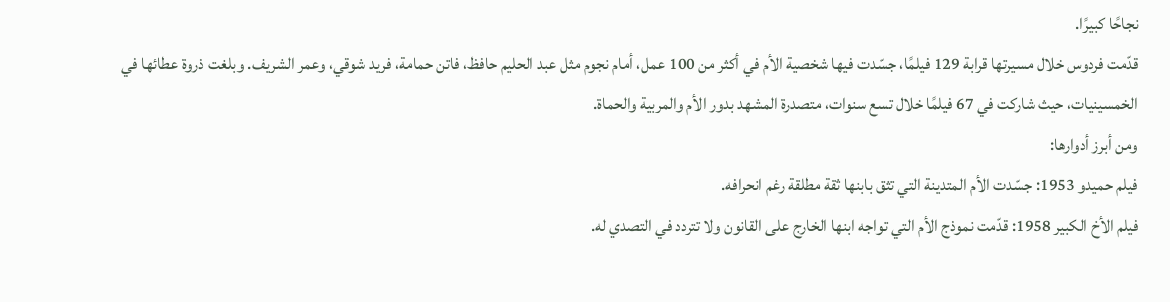نجاحًا كبيرًا.
قدّمت فردوس خلال مسيرتها قرابة 129 فيلمًا، جسّدت فيها شخصية الأم في أكثر من 100 عمل، أمام نجوم مثل عبد الحليم حافظ، فاتن حمامة، فريد شوقي، وعمر الشريف. وبلغت ذروة عطائها في الخمسينيات، حيث شاركت في 67 فيلمًا خلال تسع سنوات، متصدرة المشهد بدور الأم والمربية والحماة.
ومن أبرز أدوارها:
فيلم حميدو 1953: جسّدت الأم المتدينة التي تثق بابنها ثقة مطلقة رغم انحرافه.
فيلم الأخ الكبير 1958: قدّمت نموذج الأم التي تواجه ابنها الخارج على القانون ولا تتردد في التصدي له.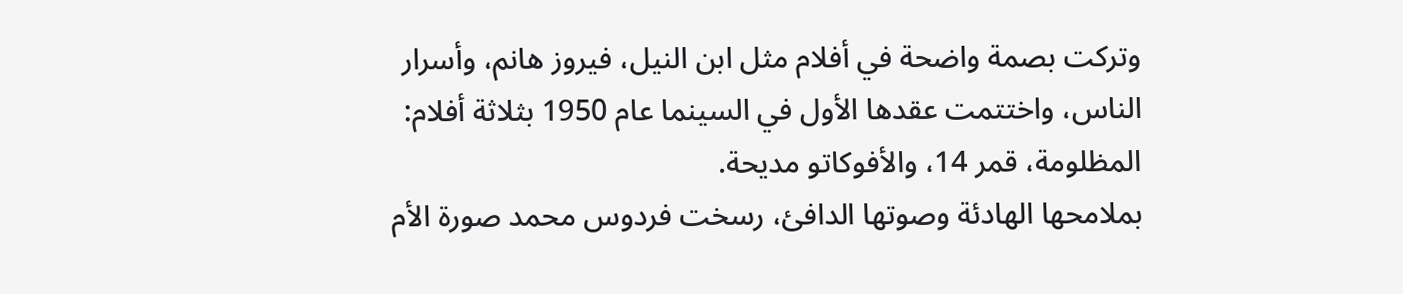وتركت بصمة واضحة في أفلام مثل ابن النيل، فيروز هانم، وأسرار الناس، واختتمت عقدها الأول في السينما عام 1950 بثلاثة أفلام: المظلومة، قمر 14، والأفوكاتو مديحة.
بملامحها الهادئة وصوتها الدافئ، رسخت فردوس محمد صورة الأم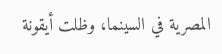المصرية في السينما، وظلت أيقونة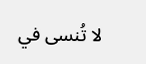لا تُنسى في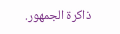ذاكرة الجمهور.